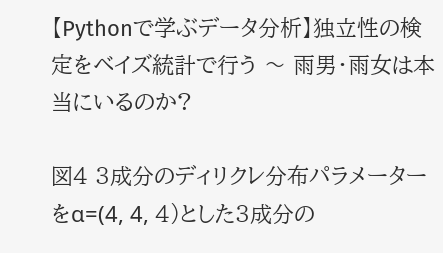【Pythonで学ぶデータ分析】独立性の検定をベイズ統計で行う 〜 雨男・雨女は本当にいるのか?

図4 3成分のディリクレ分布パラメーターをα=(4, 4, 4)とした3成分の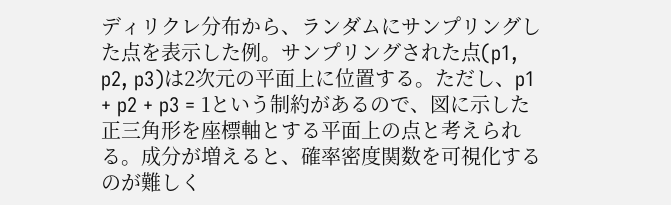ディリクレ分布から、ランダムにサンプリングした点を表示した例。サンプリングされた点(p1, p2, p3)は2次元の平面上に位置する。ただし、p1 + p2 + p3 = 1という制約があるので、図に示した正三角形を座標軸とする平面上の点と考えられる。成分が増えると、確率密度関数を可視化するのが難しく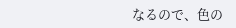なるので、色の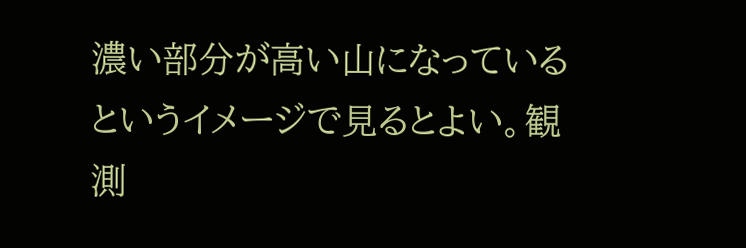濃い部分が高い山になっているというイメージで見るとよい。観測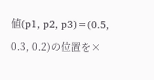値(p1, p2, p3)=(0.5, 0.3, 0.2)の位置を×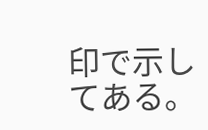印で示してある。